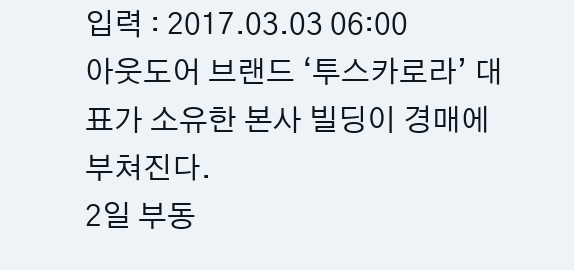입력 : 2017.03.03 06:00
아웃도어 브랜드 ‘투스카로라’ 대표가 소유한 본사 빌딩이 경매에 부쳐진다.
2일 부동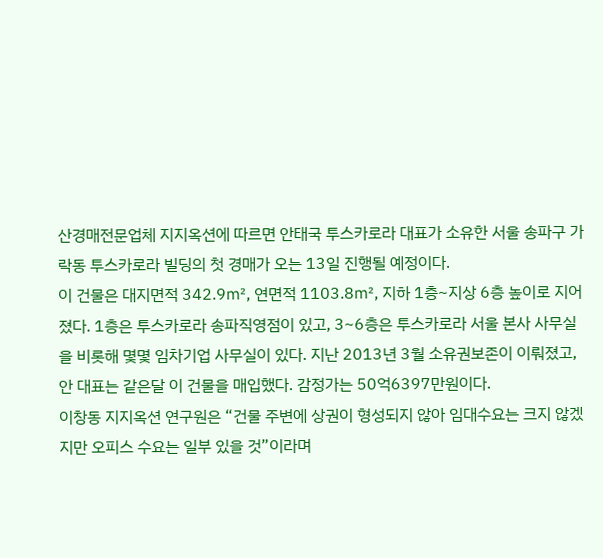산경매전문업체 지지옥션에 따르면 안태국 투스카로라 대표가 소유한 서울 송파구 가락동 투스카로라 빌딩의 첫 경매가 오는 13일 진행될 예정이다.
이 건물은 대지면적 342.9㎡, 연면적 1103.8㎡, 지하 1층~지상 6층 높이로 지어졌다. 1층은 투스카로라 송파직영점이 있고, 3~6층은 투스카로라 서울 본사 사무실을 비롯해 몇몇 임차기업 사무실이 있다. 지난 2013년 3월 소유권보존이 이뤄졌고, 안 대표는 같은달 이 건물을 매입했다. 감정가는 50억6397만원이다.
이창동 지지옥션 연구원은 “건물 주변에 상권이 형성되지 않아 임대수요는 크지 않겠지만 오피스 수요는 일부 있을 것”이라며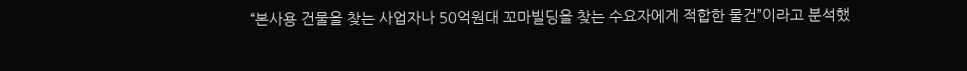“본사용 건물을 찾는 사업자나 50억원대 꼬마빌딩을 찾는 수요자에게 적합한 물건”이라고 분석했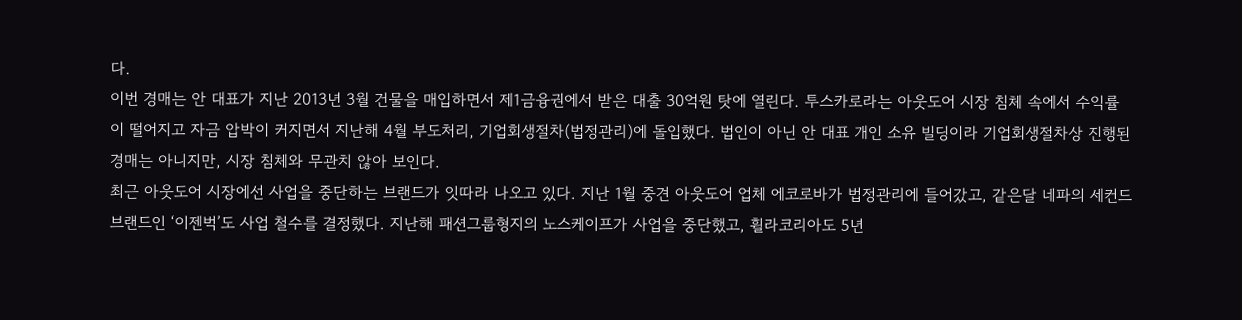다.
이번 경매는 안 대표가 지난 2013년 3월 건물을 매입하면서 제1금융권에서 받은 대출 30억원 탓에 열린다. 투스카로라는 아웃도어 시장 침체 속에서 수익률이 떨어지고 자금 압박이 커지면서 지난해 4월 부도처리, 기업회생절차(법정관리)에 돌입했다. 법인이 아닌 안 대표 개인 소유 빌딩이라 기업회생절차상 진행된 경매는 아니지만, 시장 침체와 무관치 않아 보인다.
최근 아웃도어 시장에선 사업을 중단하는 브랜드가 잇따라 나오고 있다. 지난 1월 중견 아웃도어 업체 에코로바가 법정관리에 들어갔고, 같은달 네파의 세컨드 브랜드인 ‘이젠벅’도 사업 철수를 결정했다. 지난해 패션그룹형지의 노스케이프가 사업을 중단했고, 휠라코리아도 5년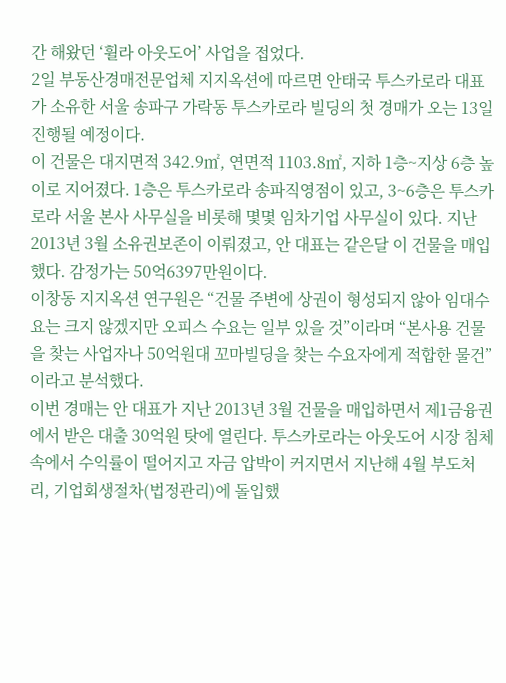간 해왔던 ‘휠라 아웃도어’ 사업을 접었다.
2일 부동산경매전문업체 지지옥션에 따르면 안태국 투스카로라 대표가 소유한 서울 송파구 가락동 투스카로라 빌딩의 첫 경매가 오는 13일 진행될 예정이다.
이 건물은 대지면적 342.9㎡, 연면적 1103.8㎡, 지하 1층~지상 6층 높이로 지어졌다. 1층은 투스카로라 송파직영점이 있고, 3~6층은 투스카로라 서울 본사 사무실을 비롯해 몇몇 임차기업 사무실이 있다. 지난 2013년 3월 소유권보존이 이뤄졌고, 안 대표는 같은달 이 건물을 매입했다. 감정가는 50억6397만원이다.
이창동 지지옥션 연구원은 “건물 주변에 상권이 형성되지 않아 임대수요는 크지 않겠지만 오피스 수요는 일부 있을 것”이라며 “본사용 건물을 찾는 사업자나 50억원대 꼬마빌딩을 찾는 수요자에게 적합한 물건”이라고 분석했다.
이번 경매는 안 대표가 지난 2013년 3월 건물을 매입하면서 제1금융권에서 받은 대출 30억원 탓에 열린다. 투스카로라는 아웃도어 시장 침체 속에서 수익률이 떨어지고 자금 압박이 커지면서 지난해 4월 부도처리, 기업회생절차(법정관리)에 돌입했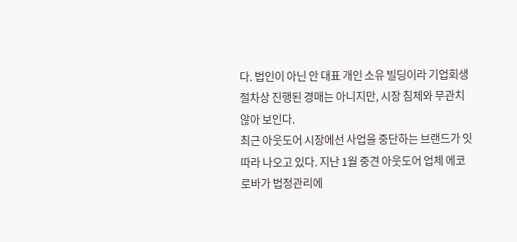다. 법인이 아닌 안 대표 개인 소유 빌딩이라 기업회생절차상 진행된 경매는 아니지만, 시장 침체와 무관치 않아 보인다.
최근 아웃도어 시장에선 사업을 중단하는 브랜드가 잇따라 나오고 있다. 지난 1월 중견 아웃도어 업체 에코로바가 법정관리에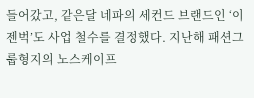들어갔고, 같은달 네파의 세컨드 브랜드인 ‘이젠벅’도 사업 철수를 결정했다. 지난해 패션그룹형지의 노스케이프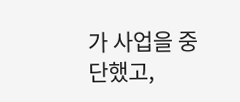가 사업을 중단했고,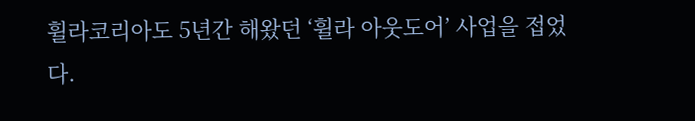휠라코리아도 5년간 해왔던 ‘휠라 아웃도어’ 사업을 접었다.